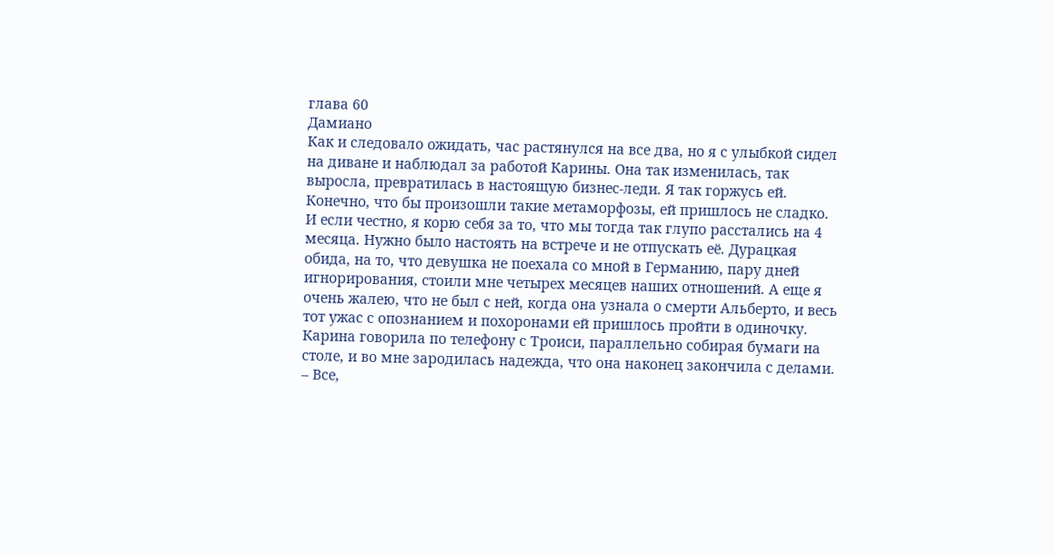глава 60
Дамиано
Как и следовало ожидать, час растянулся на все два, но я с улыбкой сидел на диване и наблюдал за работой Карины. Она так изменилась, так выросла, превратилась в настоящую бизнес-леди. Я так горжусь ей. Конечно, что бы произошли такие метаморфозы, ей пришлось не сладко. И если честно, я корю себя за то, что мы тогда так глупо расстались на 4 месяца. Нужно было настоять на встрече и не отпускать её. Дурацкая обида, на то, что девушка не поехала со мной в Германию, пару дней игнорирования, стоили мне четырех месяцев наших отношений. А еще я очень жалею, что не был с ней, когда она узнала о смерти Альберто, и весь тот ужас с опознанием и похоронами ей пришлось пройти в одиночку. Карина говорила по телефону с Троиси, параллельно собирая бумаги на столе, и во мне зародилась надежда, что она наконец закончила с делами.
– Все,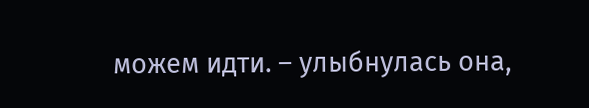можем идти. – улыбнулась она,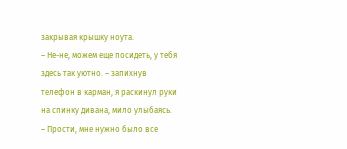закрывая крышку ноута.
– Не-не, можем еще посидеть, у тебя здесь так уютно. – запихнув телефон в карман, я раскинул руки на спинку дивана, мило улыбаясь.
– Прости, мне нужно было все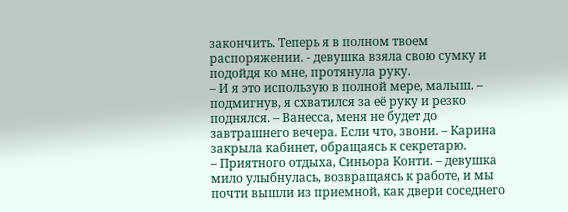закончить. Теперь я в полном твоем распоряжении. - девушка взяла свою сумку и подойдя ко мне, протянула руку.
– И я это использую в полной мере, малыш. – подмигнув, я схватился за её руку и резко поднялся. – Ванесса, меня не будет до завтрашнего вечера. Если что, звони. – Карина закрыла кабинет, обращаясь к секретарю.
– Приятного отдыха, Синьора Конти. – девушка мило улыбнулась, возвращаясь к работе, и мы почти вышли из приемной, как двери соседнего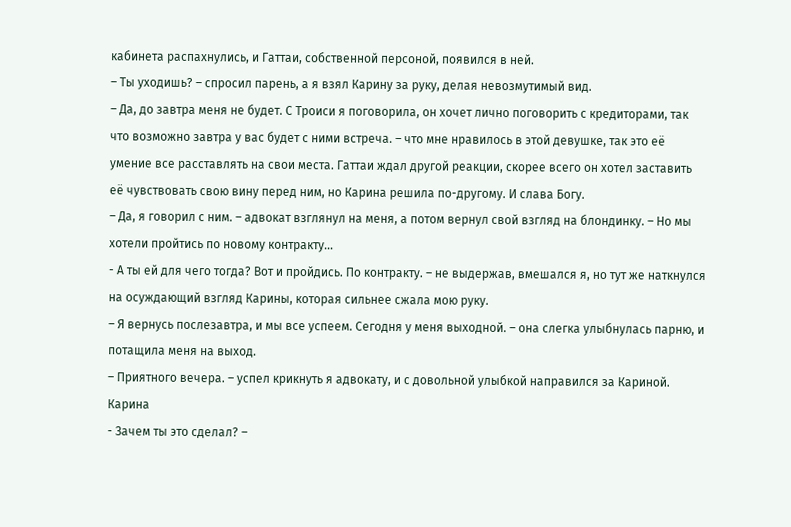кабинета распахнулись, и Гаттаи, собственной персоной, появился в ней.
– Ты уходишь? – спросил парень, а я взял Карину за руку, делая невозмутимый вид.
– Да, до завтра меня не будет. С Троиси я поговорила, он хочет лично поговорить с кредиторами, так что возможно завтра у вас будет с ними встреча. – что мне нравилось в этой девушке, так это её умение все расставлять на свои места. Гаттаи ждал другой реакции, скорее всего он хотел заставить её чувствовать свою вину перед ним, но Карина решила по-другому. И слава Богу.
– Да, я говорил с ним. – адвокат взглянул на меня, а потом вернул свой взгляд на блондинку. – Но мы хотели пройтись по новому контракту…
- А ты ей для чего тогда? Вот и пройдись. По контракту. – не выдержав, вмешался я, но тут же наткнулся на осуждающий взгляд Карины, которая сильнее сжала мою руку.
– Я вернусь послезавтра, и мы все успеем. Сегодня у меня выходной. – она слегка улыбнулась парню, и потащила меня на выход.
– Приятного вечера. – успел крикнуть я адвокату, и с довольной улыбкой направился за Кариной.
Карина
- Зачем ты это сделал? –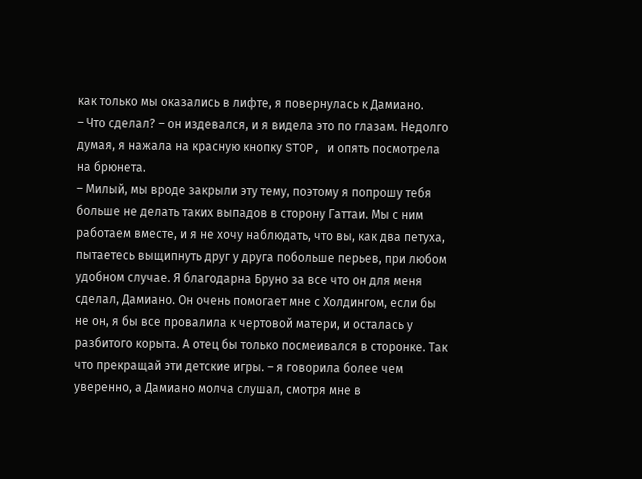как только мы оказались в лифте, я повернулась к Дамиано.
– Что сделал? – он издевался, и я видела это по глазам. Недолго думая, я нажала на красную кнопку STOP, и опять посмотрела на брюнета.
– Милый, мы вроде закрыли эту тему, поэтому я попрошу тебя больше не делать таких выпадов в сторону Гаттаи. Мы с ним работаем вместе, и я не хочу наблюдать, что вы, как два петуха, пытаетесь выщипнуть друг у друга побольше перьев, при любом удобном случае. Я благодарна Бруно за все что он для меня сделал, Дамиано. Он очень помогает мне с Холдингом, если бы не он, я бы все провалила к чертовой матери, и осталась у разбитого корыта. А отец бы только посмеивался в сторонке. Так что прекращай эти детские игры. – я говорила более чем уверенно, а Дамиано молча слушал, смотря мне в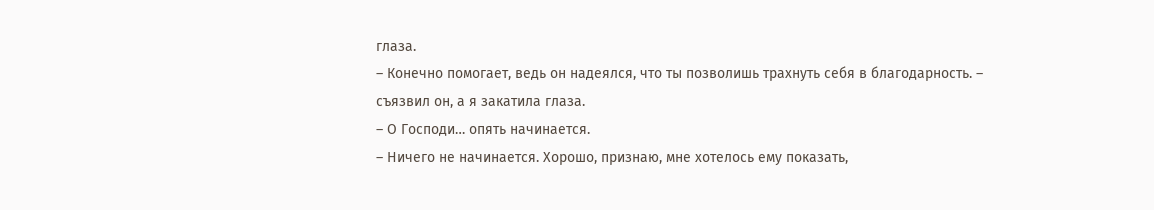глаза.
– Конечно помогает, ведь он надеялся, что ты позволишь трахнуть себя в благодарность. – съязвил он, а я закатила глаза.
– О Господи… опять начинается.
– Ничего не начинается. Хорошо, признаю, мне хотелось ему показать,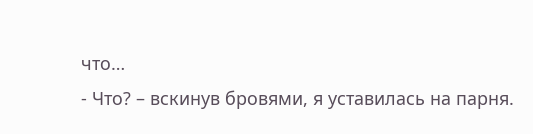что…
- Что? – вскинув бровями, я уставилась на парня.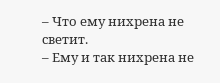– Что ему нихрена не светит.
– Ему и так нихрена не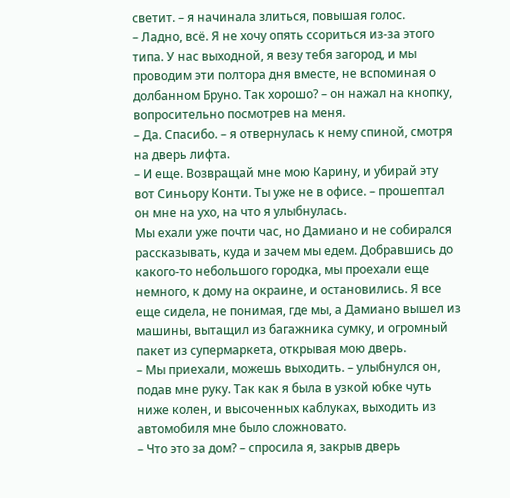светит. – я начинала злиться, повышая голос.
– Ладно, всё. Я не хочу опять ссориться из-за этого типа. У нас выходной, я везу тебя загород, и мы проводим эти полтора дня вместе, не вспоминая о долбанном Бруно. Так хорошо? – он нажал на кнопку, вопросительно посмотрев на меня.
– Да. Спасибо. – я отвернулась к нему спиной, смотря на дверь лифта.
– И еще. Возвращай мне мою Карину, и убирай эту вот Синьору Конти. Ты уже не в офисе. – прошептал он мне на ухо, на что я улыбнулась.
Мы ехали уже почти час, но Дамиано и не собирался рассказывать, куда и зачем мы едем. Добравшись до какого-то небольшого городка, мы проехали еще немного, к дому на окраине, и остановились. Я все еще сидела, не понимая, где мы, а Дамиано вышел из машины, вытащил из багажника сумку, и огромный пакет из супермаркета, открывая мою дверь.
– Мы приехали, можешь выходить. – улыбнулся он, подав мне руку. Так как я была в узкой юбке чуть ниже колен, и высоченных каблуках, выходить из автомобиля мне было сложновато.
– Что это за дом? – спросила я, закрыв дверь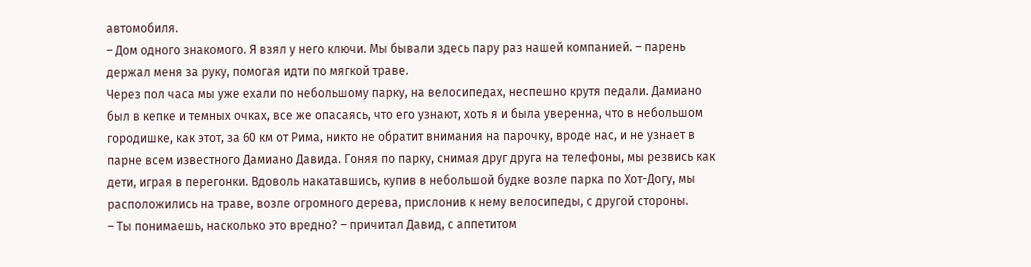автомобиля.
– Дом одного знакомого. Я взял у него ключи. Мы бывали здесь пару раз нашей компанией. – парень держал меня за руку, помогая идти по мягкой траве.
Через пол часа мы уже ехали по небольшому парку, на велосипедах, неспешно крутя педали. Дамиано был в кепке и темных очках, все же опасаясь, что его узнают, хоть я и была уверенна, что в небольшом городишке, как этот, за 60 км от Рима, никто не обратит внимания на парочку, вроде нас, и не узнает в парне всем известного Дамиано Давида. Гоняя по парку, снимая друг друга на телефоны, мы резвись как дети, играя в перегонки. Вдоволь накатавшись, купив в небольшой будке возле парка по Хот-Догу, мы расположились на траве, возле огромного дерева, прислонив к нему велосипеды, с другой стороны.
– Ты понимаешь, насколько это вредно? – причитал Давид, с аппетитом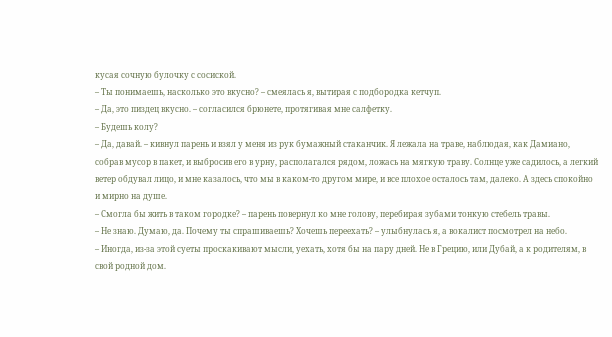кусая сочную булочку с сосиской.
– Ты понимаешь, насколько это вкусно? – смеялась я, вытирая с подбородка кетчуп.
– Да, это пиздец вкусно. – согласился брюнете, протягивая мне салфетку.
– Будешь колу?
– Да, давай. – кивнул парень и взял у меня из рук бумажный стаканчик. Я лежала на траве, наблюдая, как Дамиано, собрав мусор в пакет, и выбросив его в урну, располагался рядом, ложась на мягкую траву. Солнце уже садилось, а легкий ветер обдувал лицо, и мне казалось, что мы в каком-то другом мире, и все плохое осталось там, далеко. А здесь спокойно и мирно на душе.
– Смогла бы жить в таком городке? – парень повернул ко мне голову, перебирая зубами тонкую стебель травы.
– Не знаю. Думаю, да. Почему ты спрашиваешь? Хочешь переехать? – улыбнулась я, а вокалист посмотрел на небо.
– Иногда, из-за этой суеты проскакивают мысли, уехать, хотя бы на пару дней. Не в Грецию, или Дубай, а к родителям, в свой родной дом.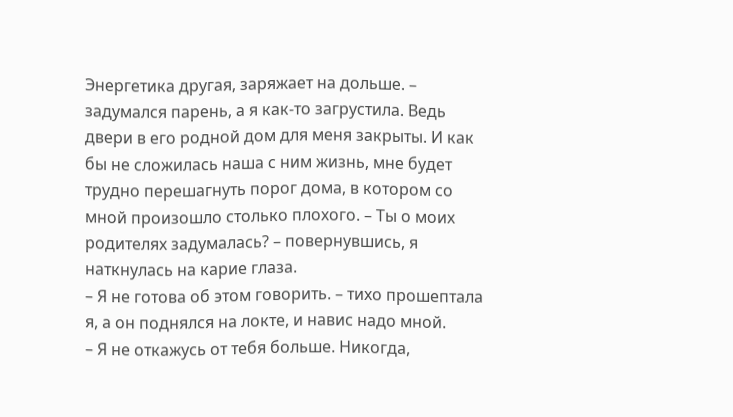Энергетика другая, заряжает на дольше. – задумался парень, а я как-то загрустила. Ведь двери в его родной дом для меня закрыты. И как бы не сложилась наша с ним жизнь, мне будет трудно перешагнуть порог дома, в котором со мной произошло столько плохого. – Ты о моих родителях задумалась? – повернувшись, я наткнулась на карие глаза.
– Я не готова об этом говорить. – тихо прошептала я, а он поднялся на локте, и навис надо мной.
– Я не откажусь от тебя больше. Никогда,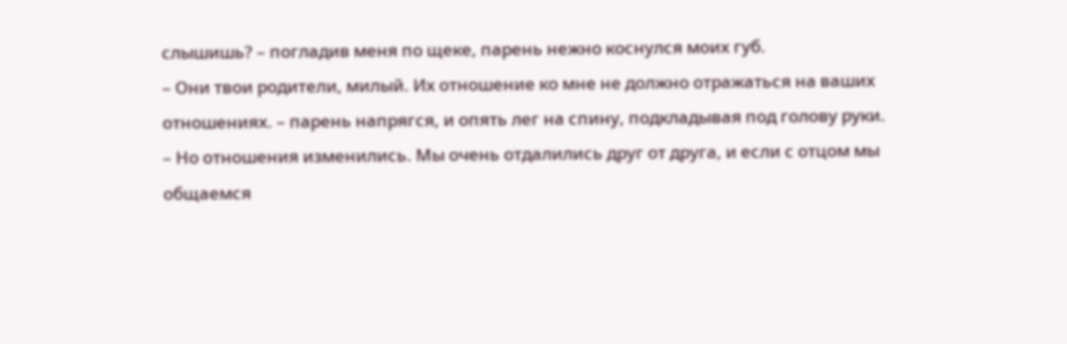слышишь? – погладив меня по щеке, парень нежно коснулся моих губ.
– Они твои родители, милый. Их отношение ко мне не должно отражаться на ваших отношениях. – парень напрягся, и опять лег на спину, подкладывая под голову руки.
– Но отношения изменились. Мы очень отдалились друг от друга, и если с отцом мы общаемся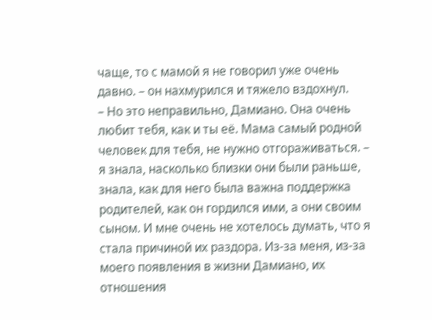чаще, то с мамой я не говорил уже очень давно. – он нахмурился и тяжело вздохнул.
– Но это неправильно, Дамиано. Она очень любит тебя, как и ты её. Мама самый родной человек для тебя, не нужно отгораживаться. – я знала, насколько близки они были раньше, знала, как для него была важна поддержка родителей, как он гордился ими, а они своим сыном. И мне очень не хотелось думать, что я стала причиной их раздора. Из-за меня, из-за моего появления в жизни Дамиано, их отношения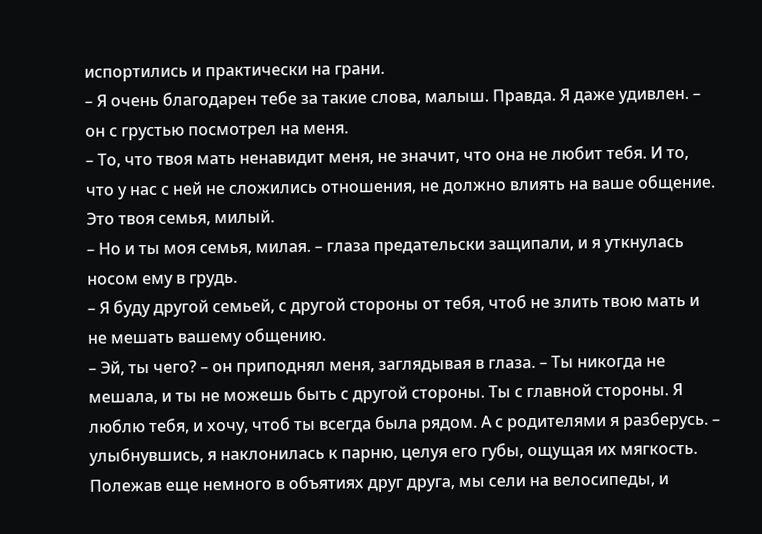испортились и практически на грани.
– Я очень благодарен тебе за такие слова, малыш. Правда. Я даже удивлен. – он с грустью посмотрел на меня.
– То, что твоя мать ненавидит меня, не значит, что она не любит тебя. И то, что у нас с ней не сложились отношения, не должно влиять на ваше общение. Это твоя семья, милый.
– Но и ты моя семья, милая. – глаза предательски защипали, и я уткнулась носом ему в грудь.
– Я буду другой семьей, с другой стороны от тебя, чтоб не злить твою мать и не мешать вашему общению.
– Эй, ты чего? – он приподнял меня, заглядывая в глаза. – Ты никогда не мешала, и ты не можешь быть с другой стороны. Ты с главной стороны. Я люблю тебя, и хочу, чтоб ты всегда была рядом. А с родителями я разберусь. – улыбнувшись, я наклонилась к парню, целуя его губы, ощущая их мягкость. Полежав еще немного в объятиях друг друга, мы сели на велосипеды, и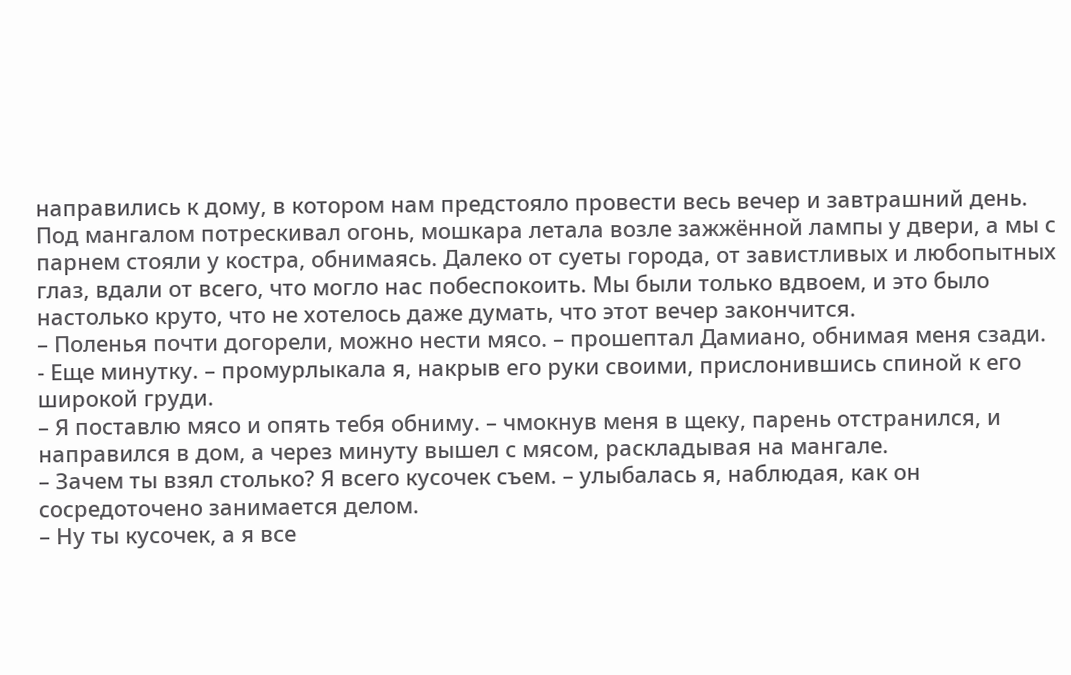направились к дому, в котором нам предстояло провести весь вечер и завтрашний день.
Под мангалом потрескивал огонь, мошкара летала возле зажжённой лампы у двери, а мы с парнем стояли у костра, обнимаясь. Далеко от суеты города, от завистливых и любопытных глаз, вдали от всего, что могло нас побеспокоить. Мы были только вдвоем, и это было настолько круто, что не хотелось даже думать, что этот вечер закончится.
– Поленья почти догорели, можно нести мясо. – прошептал Дамиано, обнимая меня сзади.
- Еще минутку. – промурлыкала я, накрыв его руки своими, прислонившись спиной к его широкой груди.
– Я поставлю мясо и опять тебя обниму. – чмокнув меня в щеку, парень отстранился, и направился в дом, а через минуту вышел с мясом, раскладывая на мангале.
– Зачем ты взял столько? Я всего кусочек съем. – улыбалась я, наблюдая, как он сосредоточено занимается делом.
– Ну ты кусочек, а я все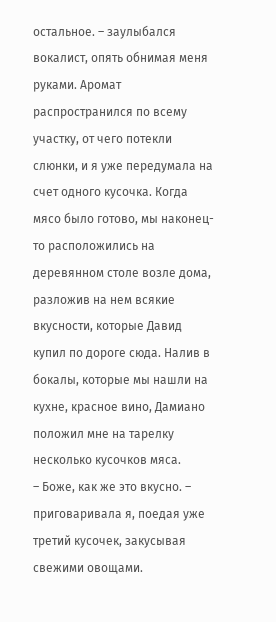остальное. – заулыбался вокалист, опять обнимая меня руками. Аромат распространился по всему участку, от чего потекли слюнки, и я уже передумала на счет одного кусочка. Когда мясо было готово, мы наконец-то расположились на деревянном столе возле дома, разложив на нем всякие вкусности, которые Давид купил по дороге сюда. Налив в бокалы, которые мы нашли на кухне, красное вино, Дамиано положил мне на тарелку несколько кусочков мяса.
– Боже, как же это вкусно. – приговаривала я, поедая уже третий кусочек, закусывая свежими овощами.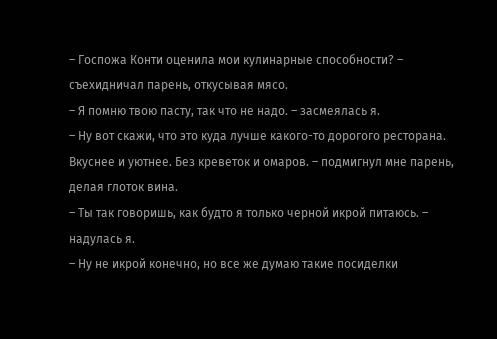– Госпожа Конти оценила мои кулинарные способности? – съехидничал парень, откусывая мясо.
– Я помню твою пасту, так что не надо. – засмеялась я.
– Ну вот скажи, что это куда лучше какого-то дорогого ресторана. Вкуснее и уютнее. Без креветок и омаров. – подмигнул мне парень, делая глоток вина.
– Ты так говоришь, как будто я только черной икрой питаюсь. – надулась я.
– Ну не икрой конечно, но все же думаю такие посиделки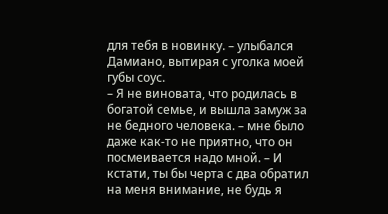для тебя в новинку. – улыбался Дамиано, вытирая с уголка моей губы соус.
– Я не виновата, что родилась в богатой семье, и вышла замуж за не бедного человека. – мне было даже как-то не приятно, что он посмеивается надо мной. – И кстати, ты бы черта с два обратил на меня внимание, не будь я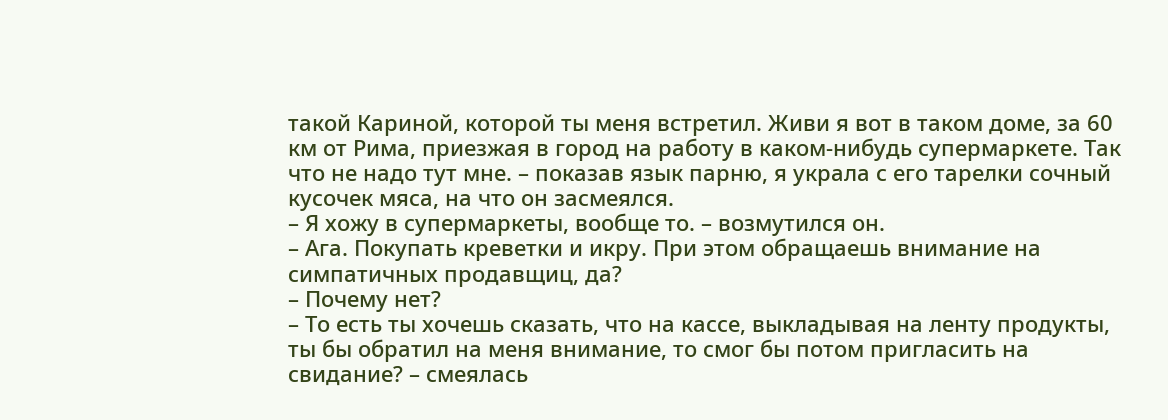такой Кариной, которой ты меня встретил. Живи я вот в таком доме, за 60 км от Рима, приезжая в город на работу в каком-нибудь супермаркете. Так что не надо тут мне. – показав язык парню, я украла с его тарелки сочный кусочек мяса, на что он засмеялся.
– Я хожу в супермаркеты, вообще то. – возмутился он.
– Ага. Покупать креветки и икру. При этом обращаешь внимание на симпатичных продавщиц, да?
– Почему нет?
– То есть ты хочешь сказать, что на кассе, выкладывая на ленту продукты, ты бы обратил на меня внимание, то смог бы потом пригласить на свидание? – смеялась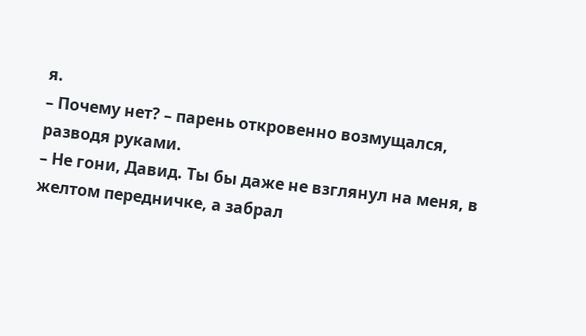я.
– Почему нет? – парень откровенно возмущался, разводя руками.
– Не гони, Давид. Ты бы даже не взглянул на меня, в желтом передничке, а забрал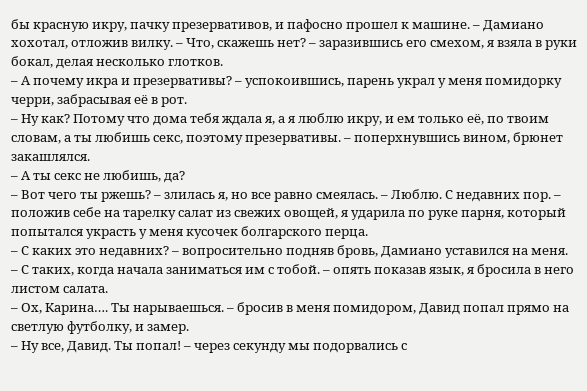бы красную икру, пачку презервативов, и пафосно прошел к машине. – Дамиано хохотал, отложив вилку. – Что, скажешь нет? – заразившись его смехом, я взяла в руки бокал, делая несколько глотков.
– А почему икра и презервативы? – успокоившись, парень украл у меня помидорку черри, забрасывая её в рот.
– Ну как? Потому что дома тебя ждала я, а я люблю икру, и ем только её, по твоим словам, а ты любишь секс, поэтому презервативы. – поперхнувшись вином, брюнет закашлялся.
– А ты секс не любишь, да?
– Вот чего ты ржешь? – злилась я, но все равно смеялась. – Люблю. С недавних пор. – положив себе на тарелку салат из свежих овощей, я ударила по руке парня, который попытался украсть у меня кусочек болгарского перца.
– С каких это недавних? – вопросительно подняв бровь, Дамиано уставился на меня.
– С таких, когда начала заниматься им с тобой. – опять показав язык, я бросила в него листом салата.
– Ох, Карина…. Ты нарываешься. – бросив в меня помидором, Давид попал прямо на светлую футболку, и замер.
– Ну все, Давид. Ты попал! – через секунду мы подорвались с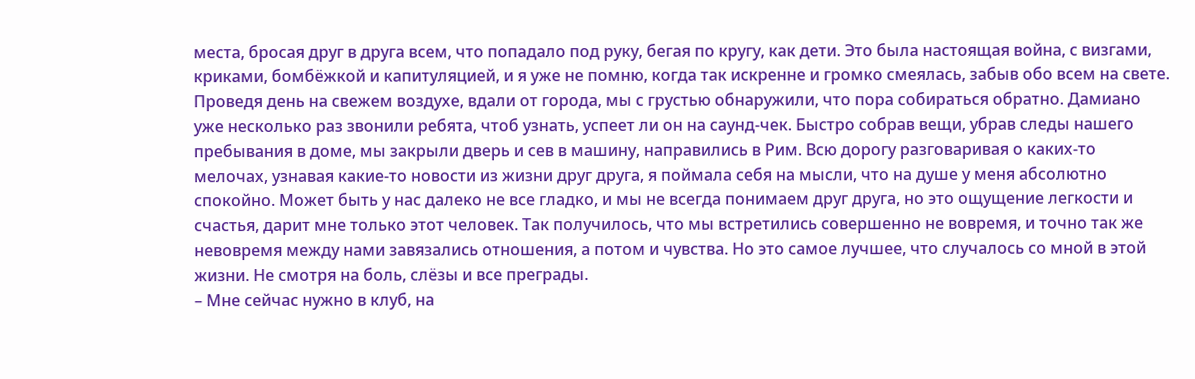места, бросая друг в друга всем, что попадало под руку, бегая по кругу, как дети. Это была настоящая война, с визгами, криками, бомбёжкой и капитуляцией, и я уже не помню, когда так искренне и громко смеялась, забыв обо всем на свете.
Проведя день на свежем воздухе, вдали от города, мы с грустью обнаружили, что пора собираться обратно. Дамиано уже несколько раз звонили ребята, чтоб узнать, успеет ли он на саунд-чек. Быстро собрав вещи, убрав следы нашего пребывания в доме, мы закрыли дверь и сев в машину, направились в Рим. Всю дорогу разговаривая о каких-то мелочах, узнавая какие-то новости из жизни друг друга, я поймала себя на мысли, что на душе у меня абсолютно спокойно. Может быть у нас далеко не все гладко, и мы не всегда понимаем друг друга, но это ощущение легкости и счастья, дарит мне только этот человек. Так получилось, что мы встретились совершенно не вовремя, и точно так же невовремя между нами завязались отношения, а потом и чувства. Но это самое лучшее, что случалось со мной в этой жизни. Не смотря на боль, слёзы и все преграды.
– Мне сейчас нужно в клуб, на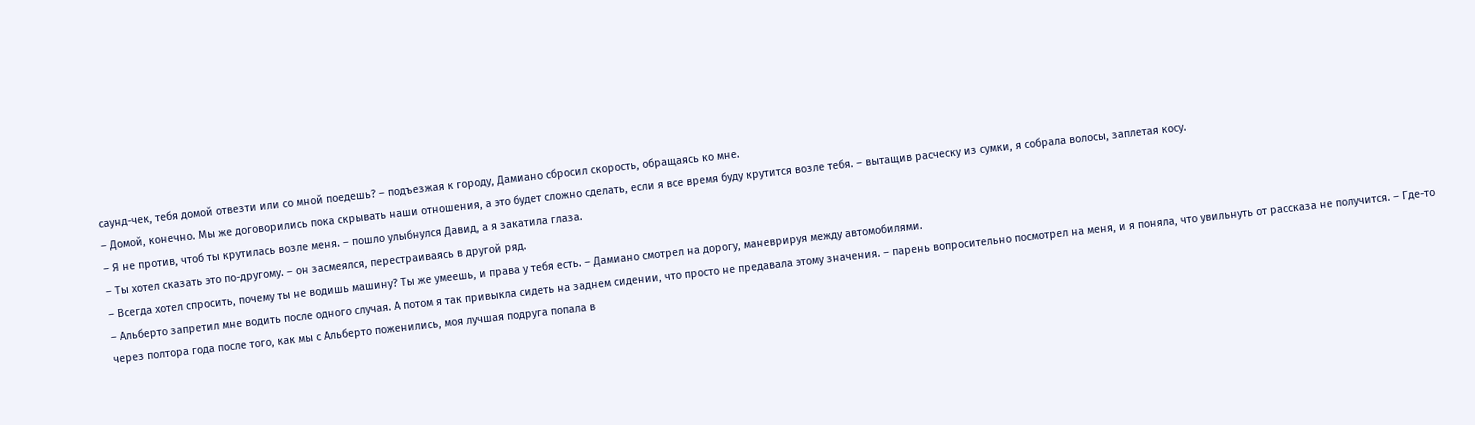саунд-чек, тебя домой отвезти или со мной поедешь? – подъезжая к городу, Дамиано сбросил скорость, обращаясь ко мне.
– Домой, конечно. Мы же договорились пока скрывать наши отношения, а это будет сложно сделать, если я все время буду крутится возле тебя. – вытащив расческу из сумки, я собрала волосы, заплетая косу.
– Я не против, чтоб ты крутилась возле меня. – пошло улыбнулся Давид, а я закатила глаза.
– Ты хотел сказать это по-другому. – он засмеялся, перестраиваясь в другой ряд.
– Всегда хотел спросить, почему ты не водишь машину? Ты же умеешь, и права у тебя есть. – Дамиано смотрел на дорогу, маневрируя между автомобилями.
– Альберто запретил мне водить после одного случая. А потом я так привыкла сидеть на заднем сидении, что просто не предавала этому значения. – парень вопросительно посмотрел на меня, и я поняла, что увильнуть от рассказа не получится. – Где-то через полтора года после того, как мы с Альберто поженились, моя лучшая подруга попала в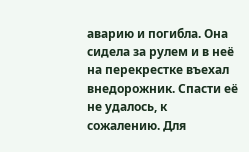аварию и погибла. Она сидела за рулем и в неё на перекрестке въехал внедорожник. Спасти её не удалось, к сожалению. Для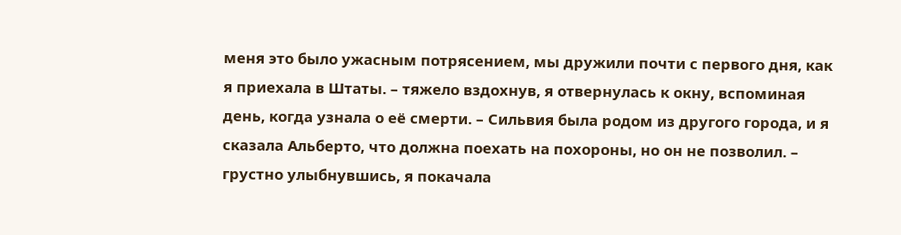меня это было ужасным потрясением, мы дружили почти с первого дня, как я приехала в Штаты. – тяжело вздохнув, я отвернулась к окну, вспоминая день, когда узнала о её смерти. – Сильвия была родом из другого города, и я сказала Альберто, что должна поехать на похороны, но он не позволил. – грустно улыбнувшись, я покачала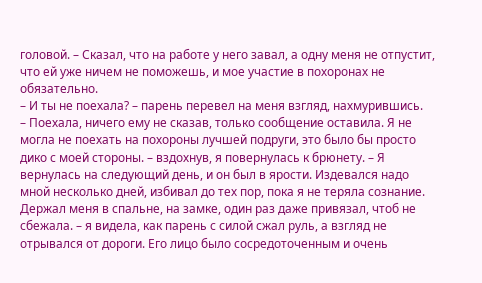головой. – Сказал, что на работе у него завал, а одну меня не отпустит, что ей уже ничем не поможешь, и мое участие в похоронах не обязательно.
– И ты не поехала? – парень перевел на меня взгляд, нахмурившись.
– Поехала, ничего ему не сказав, только сообщение оставила. Я не могла не поехать на похороны лучшей подруги, это было бы просто дико с моей стороны. – вздохнув, я повернулась к брюнету. – Я вернулась на следующий день, и он был в ярости. Издевался надо мной несколько дней, избивал до тех пор, пока я не теряла сознание. Держал меня в спальне, на замке, один раз даже привязал, чтоб не сбежала. – я видела, как парень с силой сжал руль, а взгляд не отрывался от дороги. Его лицо было сосредоточенным и очень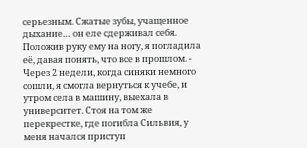серьезным. Сжатые зубы, учащенное дыхание… он еле сдерживал себя. Положив руку ему на ногу, я погладила её, давая понять, что все в прошлом. - Через 2 недели, когда синяки немного сошли, я смогла вернуться к учебе, и утром села в машину, выехала в университет. Стоя на том же перекрестке, где погибла Сильвия, у меня начался приступ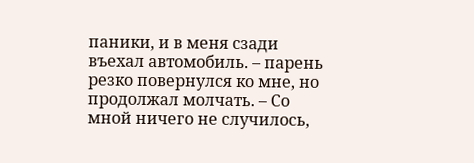паники, и в меня сзади въехал автомобиль. – парень резко повернулся ко мне, но продолжал молчать. – Со мной ничего не случилось,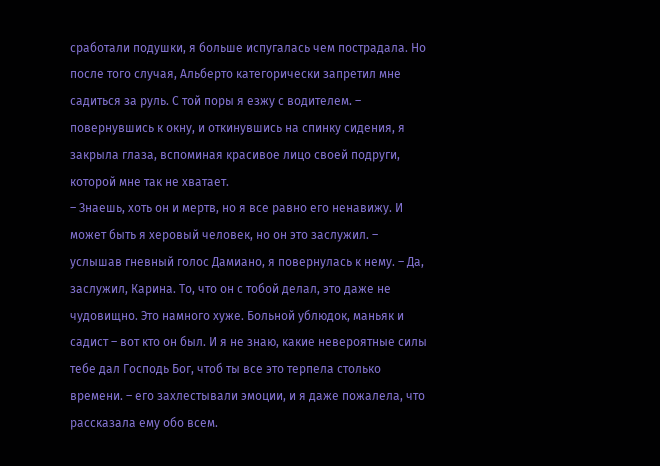сработали подушки, я больше испугалась чем пострадала. Но после того случая, Альберто категорически запретил мне садиться за руль. С той поры я езжу с водителем. – повернувшись к окну, и откинувшись на спинку сидения, я закрыла глаза, вспоминая красивое лицо своей подруги, которой мне так не хватает.
– Знаешь, хоть он и мертв, но я все равно его ненавижу. И может быть я херовый человек, но он это заслужил. – услышав гневный голос Дамиано, я повернулась к нему. – Да, заслужил, Карина. То, что он с тобой делал, это даже не чудовищно. Это намного хуже. Больной ублюдок, маньяк и садист – вот кто он был. И я не знаю, какие невероятные силы тебе дал Господь Бог, чтоб ты все это терпела столько времени. – его захлестывали эмоции, и я даже пожалела, что рассказала ему обо всем.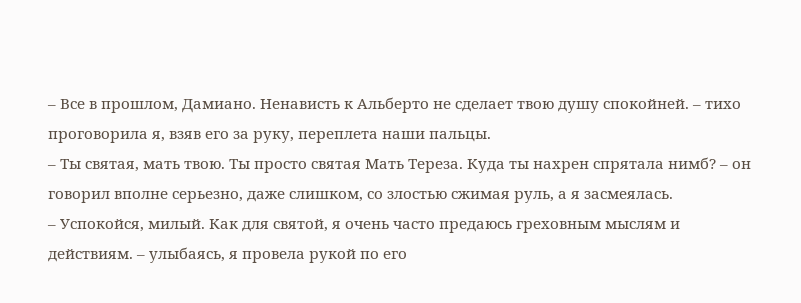– Все в прошлом, Дамиано. Ненависть к Альберто не сделает твою душу спокойней. – тихо проговорила я, взяв его за руку, переплета наши пальцы.
– Ты святая, мать твою. Ты просто святая Мать Тереза. Куда ты нахрен спрятала нимб? – он говорил вполне серьезно, даже слишком, со злостью сжимая руль, а я засмеялась.
– Успокойся, милый. Как для святой, я очень часто предаюсь греховным мыслям и действиям. – улыбаясь, я провела рукой по его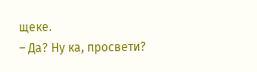щеке.
– Да? Ну ка, просвети?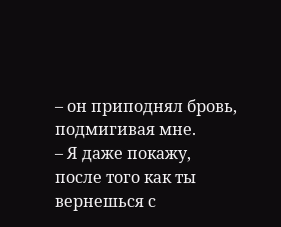– он приподнял бровь, подмигивая мне.
– Я даже покажу, после того как ты вернешься с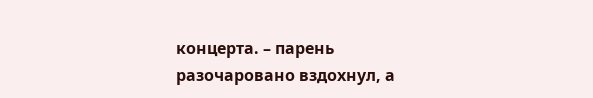концерта. – парень разочаровано вздохнул, а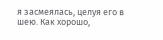я засмеялась, целуя его в шею. Как хорошо,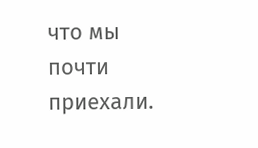что мы почти приехали.